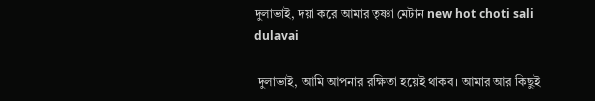দুলাভাই, দয়া করে আমার তৃষ্ণা মেটান new hot choti sali dulavai

 দুলাভাই, আমি আপনার রক্ষিতা হয়েই থাকব। আমার আর কিছুই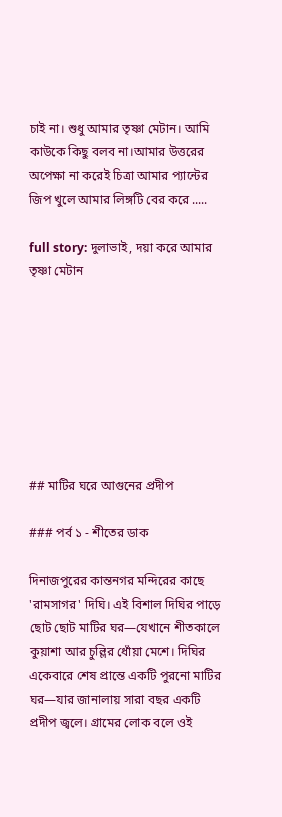চাই না। শুধু আমার তৃষ্ণা মেটান। আমি কাউকে কিছু বলব না।আমার উত্তরের অপেক্ষা না করেই চিত্রা আমার প্যান্টের জিপ খুলে আমার লিঙ্গটি বের করে .....

full story: দুলাভাই, দয়া করে আমার তৃষ্ণা মেটান








## মাটির ঘরে আগুনের প্রদীপ

### পর্ব ১ - শীতের ডাক

দিনাজপুরের কান্তনগর মন্দিরের কাছে 'রামসাগর' দিঘি। এই বিশাল দিঘির পাড়ে ছোট ছোট মাটির ঘর—যেখানে শীতকালে কুয়াশা আর চুল্লির ধোঁয়া মেশে। দিঘির একেবারে শেষ প্রান্তে একটি পুরনো মাটির ঘর—যার জানালায় সারা বছর একটি প্রদীপ জ্বলে। গ্রামের লোক বলে ওই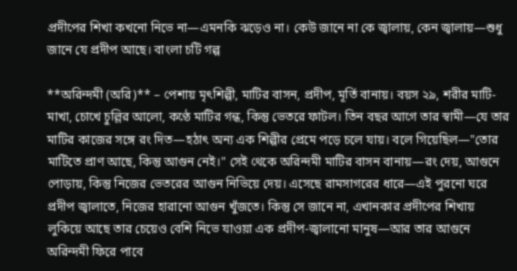প্রদীপের শিখা কখনো নিভে না—এমনকি ঝড়েও না। কেউ জানে না কে জ্বালায়, কেন জ্বালায়—শুধু জানে যে প্রদীপ আছে। বাংলা চটি গল্প

**অরিন্দমী (অরি)** – পেশায় মৃৎশিল্পী, মাটির বাসন, প্রদীপ, মূর্তি বানায়। বয়স ২৯, শরীর মাটি-মাখা, চোখে চুল্লির আলো, কণ্ঠে মাটির গন্ধ, কিন্তু ভেতরে ফাটল। তিন বছর আগে তার স্বামী—যে তার মাটির কাজের সঙ্গে রং দিত—হঠাৎ অন্য এক শিল্পীর প্রেমে পড়ে চলে যায়। বলে গিয়েছিল—"তোর মাটিতে প্রাণ আছে, কিন্তু আগুন নেই।" সেই থেকে অরিন্দমী মাটির বাসন বানায়—রং দেয়, আগুনে পোড়ায়, কিন্তু নিজের ভেতরের আগুন নিভিয়ে দেয়। এসেছে রামসাগরের ধারে—এই পুরনো ঘরে প্রদীপ জ্বালাতে, নিজের হারানো আগুন খুঁজতে। কিন্তু সে জানে না, এখানকার প্রদীপের শিখায় লুকিয়ে আছে তার চেয়েও বেশি নিভে যাওয়া এক প্রদীপ-জ্বালানো মানুষ—আর তার আগুনে অরিন্দমী ফিরে পাবে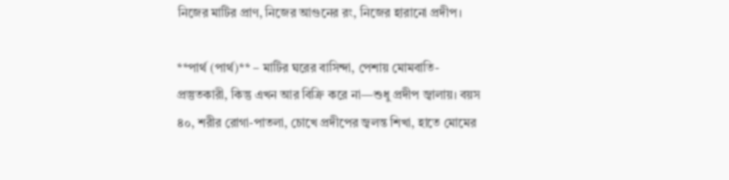নিজের মাটির প্রাণ, নিজের আগুনের রং, নিজের হারানো প্রদীপ।

**পার্থ (পার্থ)** – মাটির ঘরের বাসিন্দা, পেশায় মোমবাতি-প্রস্তুতকারী, কিন্তু এখন আর বিক্রি করে না—শুধু প্রদীপ জ্বালায়। বয়স ৪০, শরীর রোগা-পাতলা, চোখে প্রদীপের জ্বলন্ত শিখা, হাতে মোমের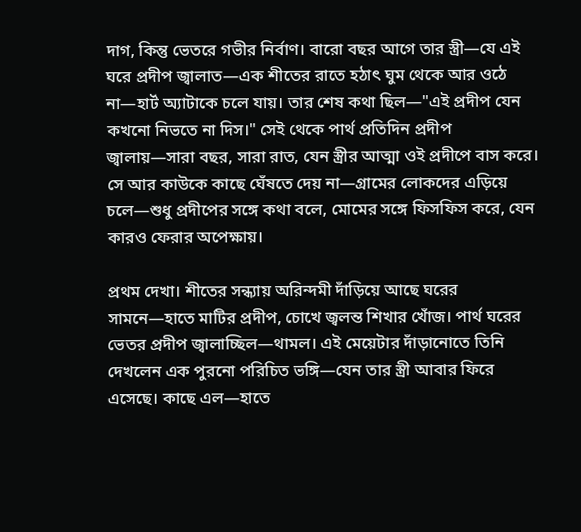দাগ, কিন্তু ভেতরে গভীর নির্বাণ। বারো বছর আগে তার স্ত্রী—যে এই ঘরে প্রদীপ জ্বালাত—এক শীতের রাতে হঠাৎ ঘুম থেকে আর ওঠে না—হার্ট অ্যাটাকে চলে যায়। তার শেষ কথা ছিল—"এই প্রদীপ যেন কখনো নিভতে না দিস।" সেই থেকে পার্থ প্রতিদিন প্রদীপ জ্বালায়—সারা বছর, সারা রাত, যেন স্ত্রীর আত্মা ওই প্রদীপে বাস করে। সে আর কাউকে কাছে ঘেঁষতে দেয় না—গ্রামের লোকদের এড়িয়ে চলে—শুধু প্রদীপের সঙ্গে কথা বলে, মোমের সঙ্গে ফিসফিস করে, যেন কারও ফেরার অপেক্ষায়।

প্রথম দেখা। শীতের সন্ধ্যায় অরিন্দমী দাঁড়িয়ে আছে ঘরের সামনে—হাতে মাটির প্রদীপ, চোখে জ্বলন্ত শিখার খোঁজ। পার্থ ঘরের ভেতর প্রদীপ জ্বালাচ্ছিল—থামল। এই মেয়েটার দাঁড়ানোতে তিনি দেখলেন এক পুরনো পরিচিত ভঙ্গি—যেন তার স্ত্রী আবার ফিরে এসেছে। কাছে এল—হাতে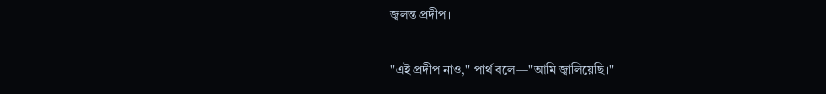জ্বলন্ত প্রদীপ।

"এই প্রদীপ নাও," পার্থ বলে—"আমি জ্বালিয়েছি।"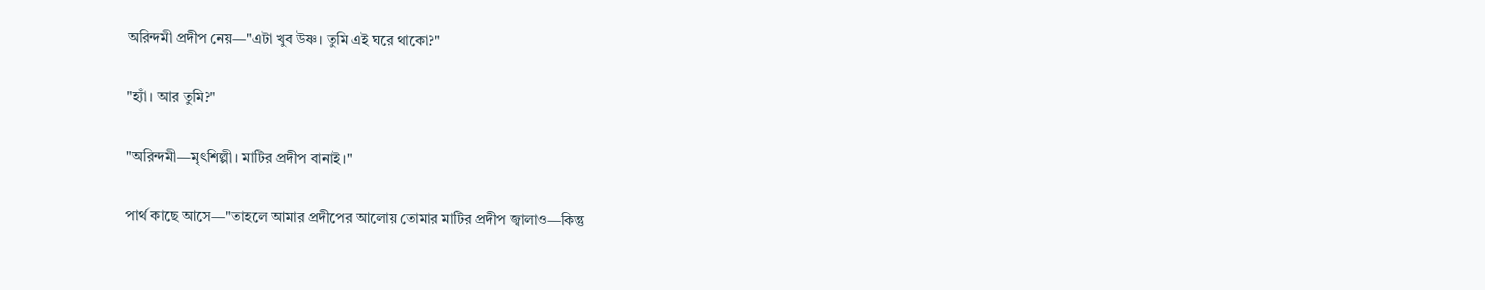অরিন্দমী প্রদীপ নেয়—"এটা খুব উষ্ণ। তুমি এই ঘরে থাকো?"

"হ্যাঁ। আর তুমি?"

"অরিন্দমী—মৃৎশিল্পী। মাটির প্রদীপ বানাই।"

পার্থ কাছে আসে—"তাহলে আমার প্রদীপের আলোয় তোমার মাটির প্রদীপ জ্বালাও—কিন্তু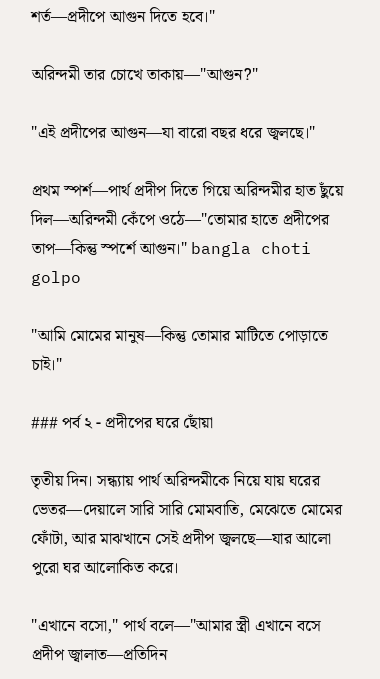শর্ত—প্রদীপে আগুন দিতে হবে।"

অরিন্দমী তার চোখে তাকায়—"আগুন?"

"এই প্রদীপের আগুন—যা বারো বছর ধরে জ্বলছে।"

প্রথম স্পর্শ—পার্থ প্রদীপ দিতে গিয়ে অরিন্দমীর হাত ছুঁয়ে দিল—অরিন্দমী কেঁপে ওঠে—"তোমার হাতে প্রদীপের তাপ—কিন্তু স্পর্শে আগুন।" bangla choti golpo

"আমি মোমের মানুষ—কিন্তু তোমার মাটিতে পোড়াতে চাই।"

### পর্ব ২ - প্রদীপের ঘরে ছোঁয়া

তৃতীয় দিন। সন্ধ্যায় পার্থ অরিন্দমীকে নিয়ে যায় ঘরের ভেতর—দেয়ালে সারি সারি মোমবাতি, মেঝেতে মোমের ফোঁটা, আর মাঝখানে সেই প্রদীপ জ্বলছে—যার আলো পুরো ঘর আলোকিত করে।

"এখানে বসো," পার্থ বলে—"আমার স্ত্রী এখানে বসে প্রদীপ জ্বালাত—প্রতিদিন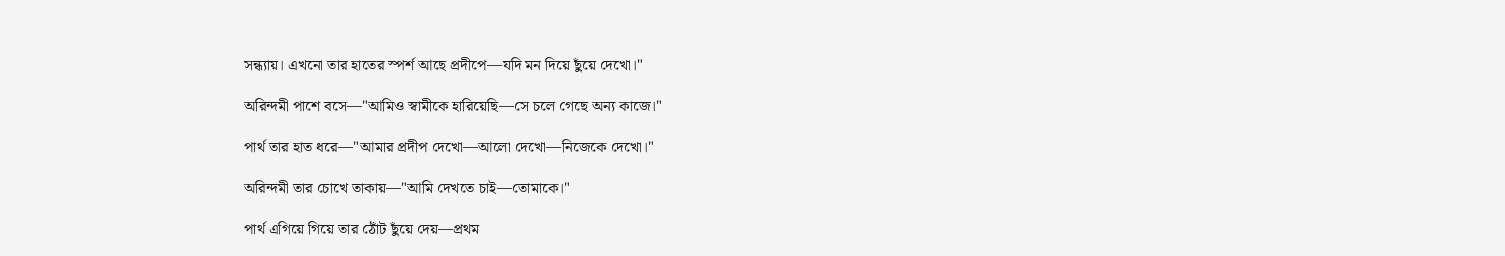সন্ধ্যায়। এখনো তার হাতের স্পর্শ আছে প্রদীপে—যদি মন দিয়ে ছুঁয়ে দেখো।"

অরিন্দমী পাশে বসে—"আমিও স্বামীকে হারিয়েছি—সে চলে গেছে অন্য কাজে।"

পার্থ তার হাত ধরে—"আমার প্রদীপ দেখো—আলো দেখো—নিজেকে দেখো।"

অরিন্দমী তার চোখে তাকায়—"আমি দেখতে চাই—তোমাকে।"

পার্থ এগিয়ে গিয়ে তার ঠোঁট ছুঁয়ে দেয়—প্রথম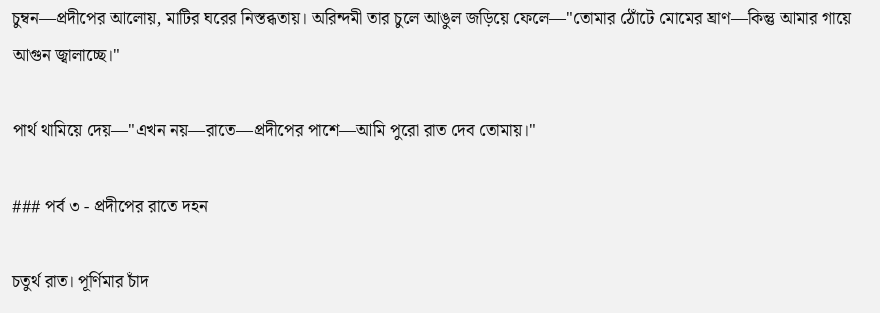চুম্বন—প্রদীপের আলোয়, মাটির ঘরের নিস্তব্ধতায়। অরিন্দমী তার চুলে আঙুল জড়িয়ে ফেলে—"তোমার ঠোঁটে মোমের ঘ্রাণ—কিন্তু আমার গায়ে আগুন জ্বালাচ্ছে।"

পার্থ থামিয়ে দেয়—"এখন নয়—রাতে—প্রদীপের পাশে—আমি পুরো রাত দেব তোমায়।"

### পর্ব ৩ - প্রদীপের রাতে দহন

চতুর্থ রাত। পূর্ণিমার চাঁদ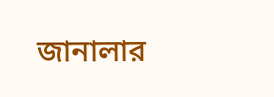জানালার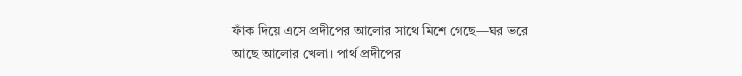ফাঁক দিয়ে এসে প্রদীপের আলোর সাথে মিশে গেছে—ঘর ভরে আছে আলোর খেলা। পার্থ প্রদীপের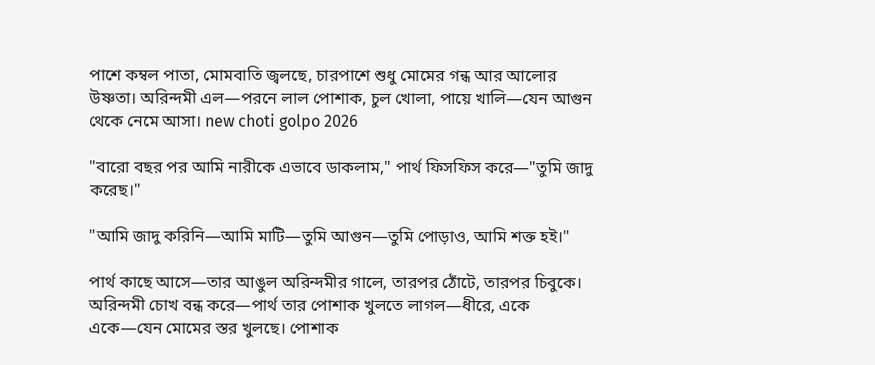পাশে কম্বল পাতা, মোমবাতি জ্বলছে, চারপাশে শুধু মোমের গন্ধ আর আলোর উষ্ণতা। অরিন্দমী এল—পরনে লাল পোশাক, চুল খোলা, পায়ে খালি—যেন আগুন থেকে নেমে আসা। new choti golpo 2026

"বারো বছর পর আমি নারীকে এভাবে ডাকলাম," পার্থ ফিসফিস করে—"তুমি জাদু করেছ।"

"আমি জাদু করিনি—আমি মাটি—তুমি আগুন—তুমি পোড়াও, আমি শক্ত হই।"

পার্থ কাছে আসে—তার আঙুল অরিন্দমীর গালে, তারপর ঠোঁটে, তারপর চিবুকে। অরিন্দমী চোখ বন্ধ করে—পার্থ তার পোশাক খুলতে লাগল—ধীরে, একে একে—যেন মোমের স্তর খুলছে। পোশাক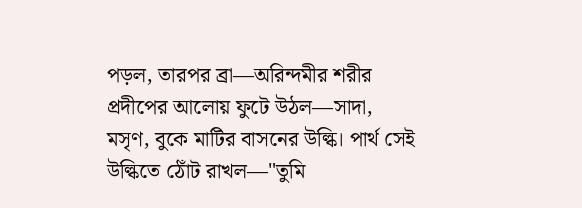পড়ল, তারপর ব্রা—অরিন্দমীর শরীর প্রদীপের আলোয় ফুটে উঠল—সাদা, মসৃণ, বুকে মাটির বাসনের উল্কি। পার্থ সেই উল্কিতে ঠোঁট রাখল—"তুমি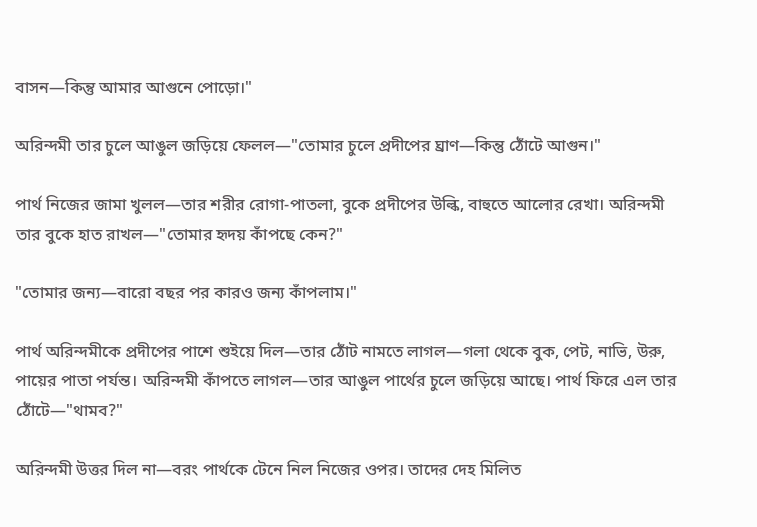বাসন—কিন্তু আমার আগুনে পোড়ো।"

অরিন্দমী তার চুলে আঙুল জড়িয়ে ফেলল—"তোমার চুলে প্রদীপের ঘ্রাণ—কিন্তু ঠোঁটে আগুন।"

পার্থ নিজের জামা খুলল—তার শরীর রোগা-পাতলা, বুকে প্রদীপের উল্কি, বাহুতে আলোর রেখা। অরিন্দমী তার বুকে হাত রাখল—"তোমার হৃদয় কাঁপছে কেন?"

"তোমার জন্য—বারো বছর পর কারও জন্য কাঁপলাম।"

পার্থ অরিন্দমীকে প্রদীপের পাশে শুইয়ে দিল—তার ঠোঁট নামতে লাগল—গলা থেকে বুক, পেট, নাভি, উরু, পায়ের পাতা পর্যন্ত। অরিন্দমী কাঁপতে লাগল—তার আঙুল পার্থের চুলে জড়িয়ে আছে। পার্থ ফিরে এল তার ঠোঁটে—"থামব?"

অরিন্দমী উত্তর দিল না—বরং পার্থকে টেনে নিল নিজের ওপর। তাদের দেহ মিলিত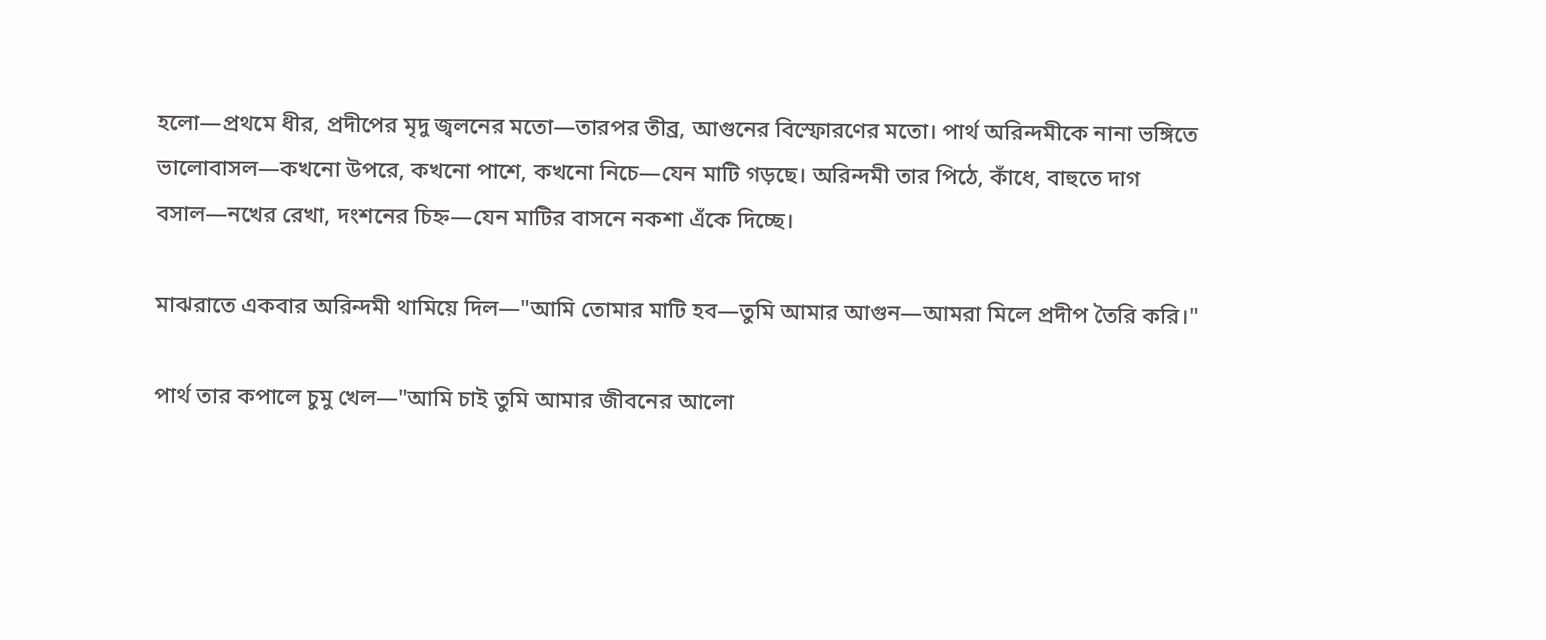হলো—প্রথমে ধীর, প্রদীপের মৃদু জ্বলনের মতো—তারপর তীব্র, আগুনের বিস্ফোরণের মতো। পার্থ অরিন্দমীকে নানা ভঙ্গিতে ভালোবাসল—কখনো উপরে, কখনো পাশে, কখনো নিচে—যেন মাটি গড়ছে। অরিন্দমী তার পিঠে, কাঁধে, বাহুতে দাগ বসাল—নখের রেখা, দংশনের চিহ্ন—যেন মাটির বাসনে নকশা এঁকে দিচ্ছে।

মাঝরাতে একবার অরিন্দমী থামিয়ে দিল—"আমি তোমার মাটি হব—তুমি আমার আগুন—আমরা মিলে প্রদীপ তৈরি করি।"

পার্থ তার কপালে চুমু খেল—"আমি চাই তুমি আমার জীবনের আলো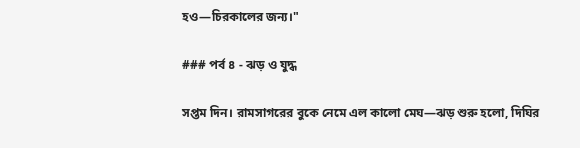হও—চিরকালের জন্য।"

### পর্ব ৪ - ঝড় ও যুদ্ধ

সপ্তম দিন। রামসাগরের বুকে নেমে এল কালো মেঘ—ঝড় শুরু হলো, দিঘির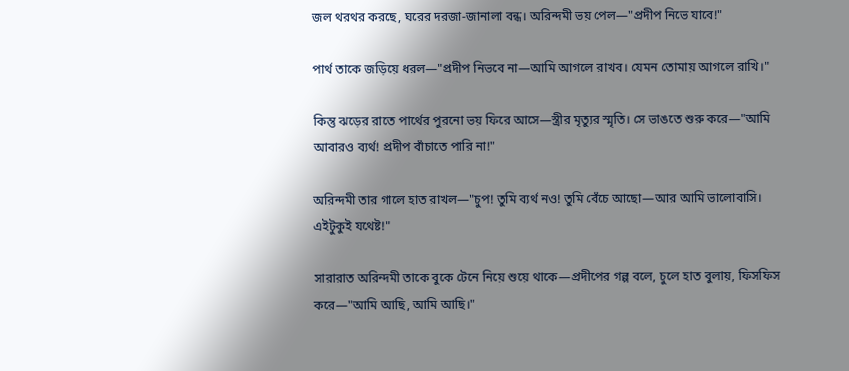জল থরথর করছে, ঘরের দরজা-জানালা বন্ধ। অরিন্দমী ভয় পেল—"প্রদীপ নিভে যাবে!"

পার্থ তাকে জড়িয়ে ধরল—"প্রদীপ নিভবে না—আমি আগলে রাখব। যেমন তোমায় আগলে রাখি।"

কিন্তু ঝড়ের রাতে পার্থের পুরনো ভয় ফিরে আসে—স্ত্রীর মৃত্যুর স্মৃতি। সে ভাঙতে শুরু করে—"আমি আবারও ব্যর্থ! প্রদীপ বাঁচাতে পারি না!"

অরিন্দমী তার গালে হাত রাখল—"চুপ! তুমি ব্যর্থ নও! তুমি বেঁচে আছো—আর আমি ভালোবাসি। এইটুকুই যথেষ্ট!"

সারারাত অরিন্দমী তাকে বুকে টেনে নিয়ে শুয়ে থাকে—প্রদীপের গল্প বলে, চুলে হাত বুলায়, ফিসফিস করে—"আমি আছি, আমি আছি।"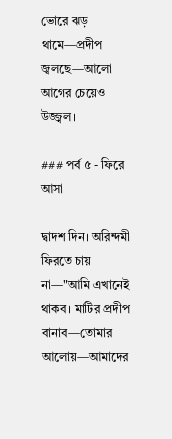ভোরে ঝড় থামে—প্রদীপ জ্বলছে—আলো আগের চেয়েও উজ্জ্বল।

### পর্ব ৫ - ফিরে আসা

দ্বাদশ দিন। অরিন্দমী ফিরতে চায় না—"আমি এখানেই থাকব। মাটির প্রদীপ বানাব—তোমার আলোয়—আমাদের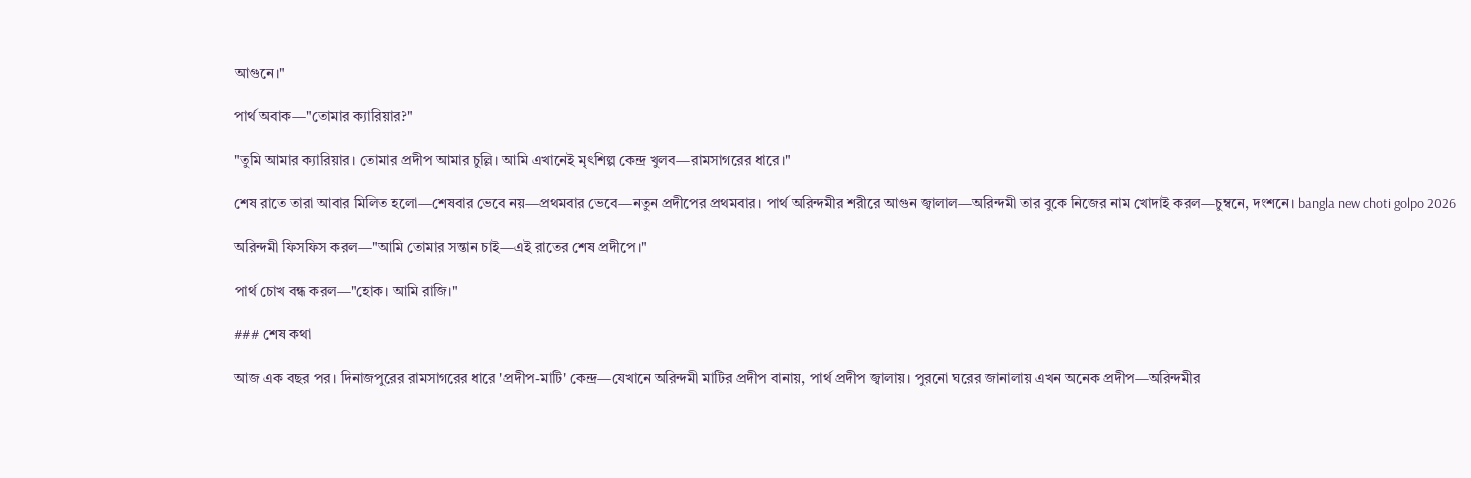আগুনে।"

পার্থ অবাক—"তোমার ক্যারিয়ার?"

"তুমি আমার ক্যারিয়ার। তোমার প্রদীপ আমার চুল্লি। আমি এখানেই মৃৎশিল্প কেন্দ্র খুলব—রামসাগরের ধারে।"

শেষ রাতে তারা আবার মিলিত হলো—শেষবার ভেবে নয়—প্রথমবার ভেবে—নতুন প্রদীপের প্রথমবার। পার্থ অরিন্দমীর শরীরে আগুন জ্বালাল—অরিন্দমী তার বুকে নিজের নাম খোদাই করল—চুম্বনে, দংশনে। bangla new choti golpo 2026

অরিন্দমী ফিসফিস করল—"আমি তোমার সন্তান চাই—এই রাতের শেষ প্রদীপে।"

পার্থ চোখ বন্ধ করল—"হোক। আমি রাজি।"

### শেষ কথা

আজ এক বছর পর। দিনাজপুরের রামসাগরের ধারে 'প্রদীপ-মাটি' কেন্দ্র—যেখানে অরিন্দমী মাটির প্রদীপ বানায়, পার্থ প্রদীপ জ্বালায়। পুরনো ঘরের জানালায় এখন অনেক প্রদীপ—অরিন্দমীর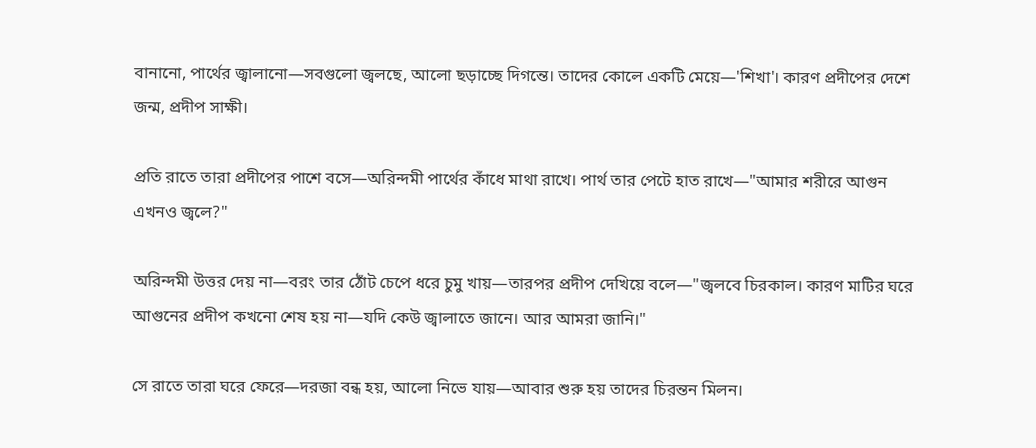বানানো, পার্থের জ্বালানো—সবগুলো জ্বলছে, আলো ছড়াচ্ছে দিগন্তে। তাদের কোলে একটি মেয়ে—'শিখা'। কারণ প্রদীপের দেশে জন্ম, প্রদীপ সাক্ষী।

প্রতি রাতে তারা প্রদীপের পাশে বসে—অরিন্দমী পার্থের কাঁধে মাথা রাখে। পার্থ তার পেটে হাত রাখে—"আমার শরীরে আগুন এখনও জ্বলে?"

অরিন্দমী উত্তর দেয় না—বরং তার ঠোঁট চেপে ধরে চুমু খায়—তারপর প্রদীপ দেখিয়ে বলে—"জ্বলবে চিরকাল। কারণ মাটির ঘরে আগুনের প্রদীপ কখনো শেষ হয় না—যদি কেউ জ্বালাতে জানে। আর আমরা জানি।"

সে রাতে তারা ঘরে ফেরে—দরজা বন্ধ হয়, আলো নিভে যায়—আবার শুরু হয় তাদের চিরন্তন মিলন।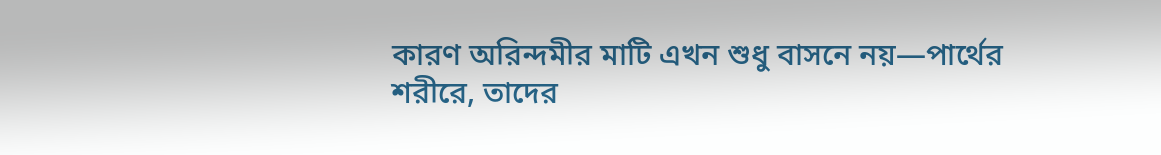কারণ অরিন্দমীর মাটি এখন শুধু বাসনে নয়—পার্থের শরীরে, তাদের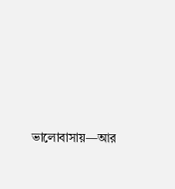ভালোবাসায়—আর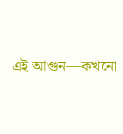এই আগুন—কখনো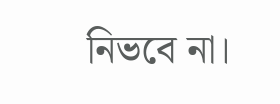নিভবে না।